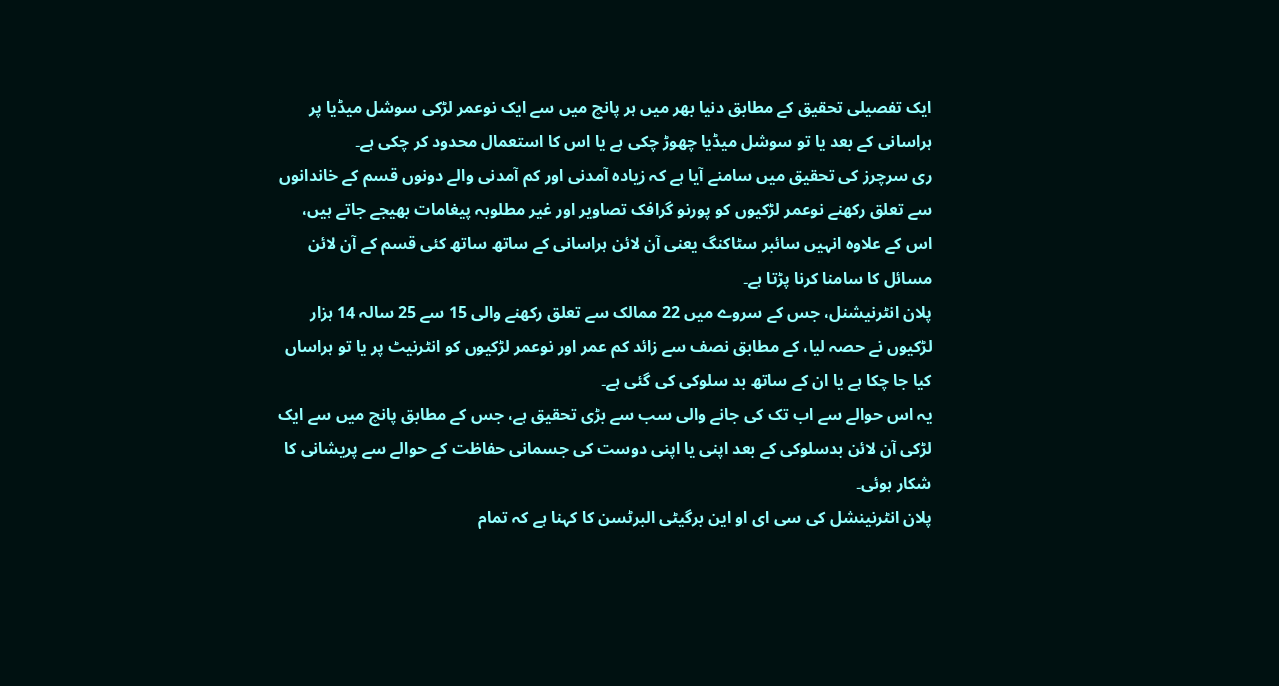ایک تفصیلی تحقیق کے مطابق دنیا بھر میں ہر پانچ میں سے ایک نوعمر لڑکی سوشل میڈیا پر ہراسانی کے بعد یا تو سوشل میڈیا چھوڑ چکی ہے یا اس کا استعمال محدود کر چکی ہے۔
ری سرچرز کی تحقیق میں سامنے آیا ہے کہ زیادہ آمدنی اور کم آمدنی والے دونوں قسم کے خاندانوں سے تعلق رکھنے نوعمر لڑکیوں کو پورنو گرافک تصاویر اور غیر مطلوبہ پیغامات بھیجے جاتے ہیں، اس کے علاوہ انہیں سائبر سٹاکنگ یعنی آن لائن ہراسانی کے ساتھ ساتھ کئی قسم کے آن لائن مسائل کا سامنا کرنا پڑتا ہے۔
پلان انٹرنیشنل، جس کے سروے میں 22 ممالک سے تعلق رکھنے والی 15 سے 25 سالہ 14 ہزار لڑکیوں نے حصہ لیا، کے مطابق نصف سے زائد کم عمر اور نوعمر لڑکیوں کو انٹرنیٹ پر یا تو ہراساں کیا جا چکا ہے یا ان کے ساتھ بد سلوکی کی گئی ہے۔
یہ اس حوالے سے اب تک کی جانے والی سب سے بڑی تحقیق ہے، جس کے مطابق پانچ میں سے ایک لڑکی آن لائن بدسلوکی کے بعد اپنی یا اپنی دوست کی جسمانی حفاظت کے حوالے سے پریشانی کا شکار ہوئی۔
پلان انٹرنینشل کی سی ای او این برگیٹی البرٹسن کا کہنا ہے کہ تمام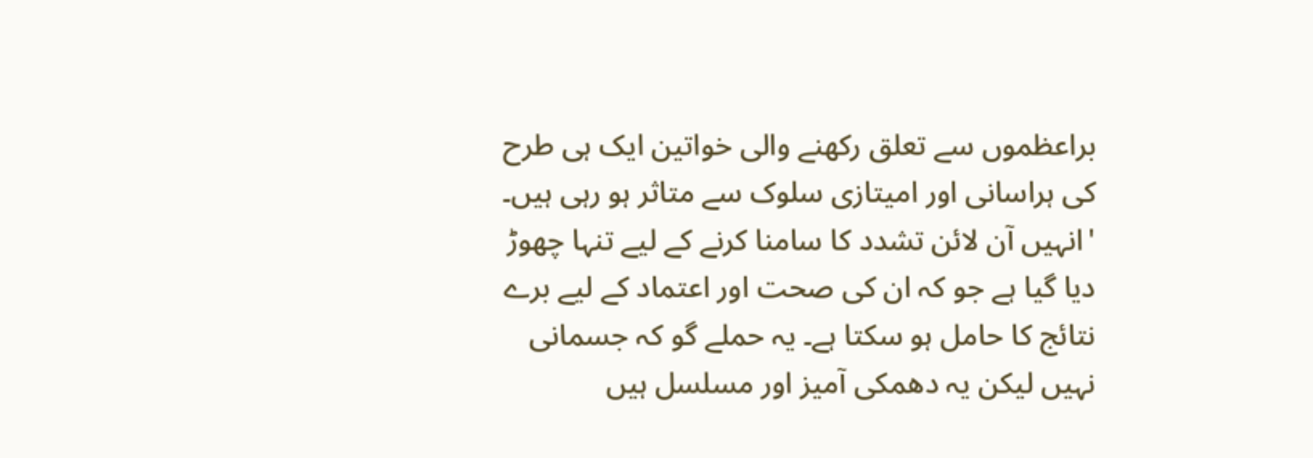براعظموں سے تعلق رکھنے والی خواتین ایک ہی طرح کی ہراسانی اور امیتازی سلوک سے متاثر ہو رہی ہیں۔ 'انہیں آن لائن تشدد کا سامنا کرنے کے لیے تنہا چھوڑ دیا گیا ہے جو کہ ان کی صحت اور اعتماد کے لیے برے نتائج کا حامل ہو سکتا ہے۔ یہ حملے گو کہ جسمانی نہیں لیکن یہ دھمکی آمیز اور مسلسل ہیں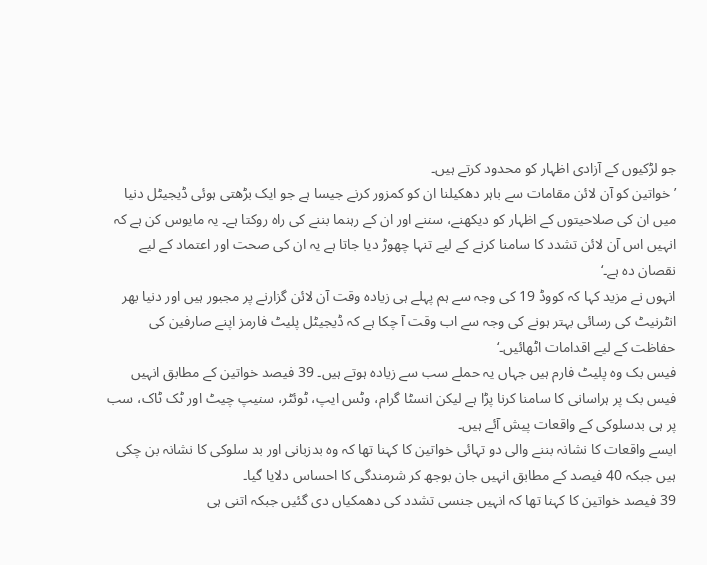جو لڑکیوں کے آزادی اظہار کو محدود کرتے ہیں۔
’خواتین کو آن لائن مقامات سے باہر دھکیلنا ان کو کمزور کرنے جیسا ہے جو ایک بڑھتی ہوئی ڈیجیٹل دنیا میں ان کی صلاحیتوں کے اظہار کو دیکھنے، سننے اور ان کے رہنما بننے کی راہ روکتا ہے۔ یہ مایوس کن ہے کہ انہیں اس آن لائن تشدد کا سامنا کرنے کے لیے تنہا چھوڑ دیا جاتا ہے یہ ان کی صحت اور اعتماد کے لیے نقصان دہ ہے۔‘
انہوں نے مزید کہا کہ کووڈ 19 کی وجہ سے ہم پہلے ہی زیادہ وقت آن لائن گزارنے پر مجبور ہیں اور دنیا بھر انٹرنیٹ کی رسائی بہتر ہونے کی وجہ سے اب وقت آ چکا ہے کہ ڈیجیٹل پلیٹ فارمز اپنے صارفین کی حفاظت کے لیے اقدامات اٹھائیں۔‘
فیس بک وہ پلیٹ فارم ہیں جہاں یہ حملے سب سے زیادہ ہوتے ہیں۔ 39 فیصد خواتین کے مطابق انہیں فیس بک پر ہراسانی کا سامنا کرنا پڑا ہے لیکن انسٹا گرام، وٹس ایپ، ٹوئٹر، سنیپ چیٹ اور ٹک ٹاک، سب پر ہی بدسلوکی کے واقعات پیش آئے ہیں۔
ایسے واقعات کا نشانہ بننے والی دو تہائی خواتین کا کہنا تھا کہ وہ بدزبانی اور بد سلوکی کا نشانہ بن چکی ہیں جبکہ 40 فیصد کے مطابق انہیں جان بوجھ کر شرمندگی کا احساس دلایا گیا۔
39 فیصد خواتین کا کہنا تھا کہ انہیں جنسی تشدد کی دھمکیاں دی گئیں جبکہ اتنی ہی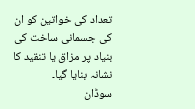تعداد کی خواتین کو ان کی جسمانی ساخت کی بنیاد پر مزاق یا تنقید کا نشانہ بنایا گیا۔
سوڈان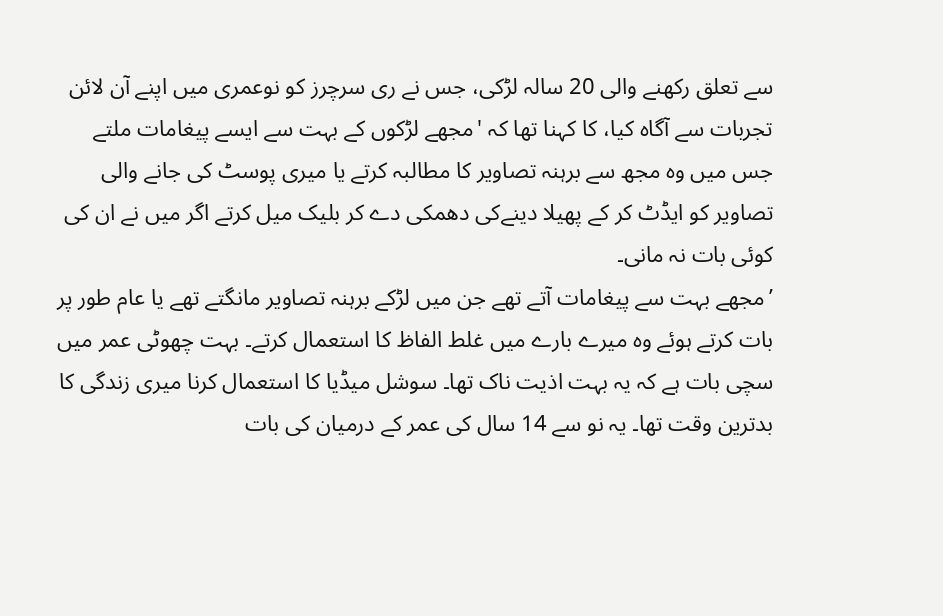سے تعلق رکھنے والی 20 سالہ لڑکی، جس نے ری سرچرز کو نوعمری میں اپنے آن لائن تجربات سے آگاہ کیا، کا کہنا تھا کہ 'مجھے لڑکوں کے بہت سے ایسے پیغامات ملتے جس میں وہ مجھ سے برہنہ تصاویر کا مطالبہ کرتے یا میری پوسٹ کی جانے والی تصاویر کو ایڈٹ کر کے پھیلا دینےکی دھمکی دے کر بلیک میل کرتے اگر میں نے ان کی کوئی بات نہ مانی۔
’مجھے بہت سے پیغامات آتے تھے جن میں لڑکے برہنہ تصاویر مانگتے تھے یا عام طور پر بات کرتے ہوئے وہ میرے بارے میں غلط الفاظ کا استعمال کرتے۔ بہت چھوٹی عمر میں سچی بات ہے کہ یہ بہت اذیت ناک تھا۔ سوشل میڈیا کا استعمال کرنا میری زندگی کا بدترین وقت تھا۔ یہ نو سے 14 سال کی عمر کے درمیان کی بات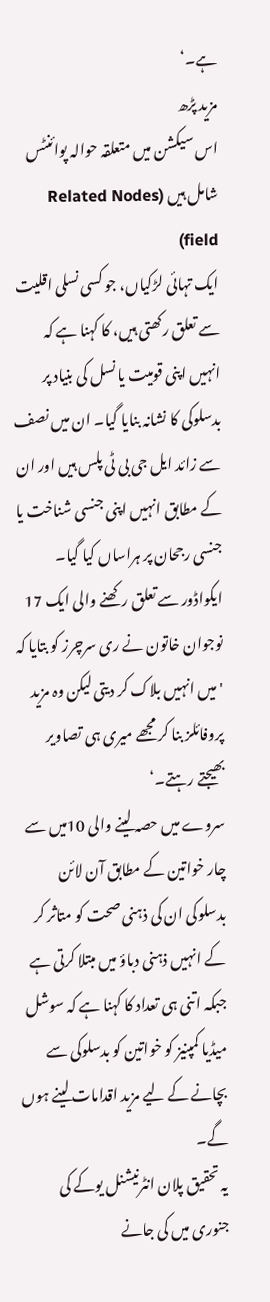ہے۔‘
مزید پڑھ
اس سیکشن میں متعلقہ حوالہ پوائنٹس شامل ہیں (Related Nodes field)
ایک تہائی لڑکیاں، جو کسی نسلی اقلیت سے تعلق رکھتی ہیں، کا کہنا ہے کہ انہیں اپنی قومیت یا نسل کی بنیاد پر بدسلوکی کا نشانہ بنایا گیا۔ ان میں نصف سے زائد ایل جی بی ٹی پلس ہیں اور ان کے مطابق انہیں اپنی جنسی شناخت یا جنسی رجحان پر ہراساں کیا گیا۔
ایکواڈور سے تعلق رکھنے والی ایک 17 نوجوان خاتون نے ری سرچرز کو بتایا کہ 'میں انہیں بلاک کر دیتی لیکن وہ مزید پروفائلز بنا کر مجھے میری ہی تصاویر بھیجتے رہتے۔‘
سروے میں حصہ لینے والی 10میں سے چار خواتین کے مطابق آن لائن بدسلوکی ان کی ذہنی صحت کو متاثر کر کے انہیں ذہنی دباؤ میں مبتلا کرتی ہے جبکہ اتنی ہی تعداد کا کہنا ہے کہ سوشل میڈیا کمپنیز کو خواتین کو بدسلوکی سے بچانے کے لیے مزید اقدامات لینے ہوں گے۔
یہ تحقیق پلان انٹرنیشنل یوکے کی جنوری میں کی جانے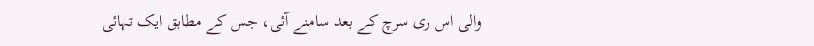والی اس ری سرچ کے بعد سامنے آئی، جس کے مطابق ایک تہائی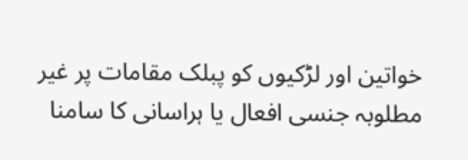خواتین اور لڑکیوں کو پبلک مقامات پر غیر مطلوبہ جنسی افعال یا ہراسانی کا سامنا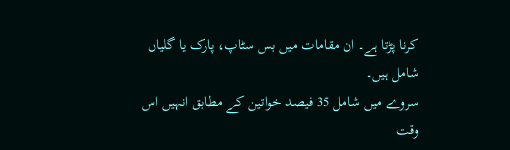کرنا پڑتا ہے۔ ان مقامات میں بس سٹاپ، پارک یا گلیاں شامل ہیں۔
سروے میں شامل 35 فیصد خواتین کے مطابق انہیں اس وقت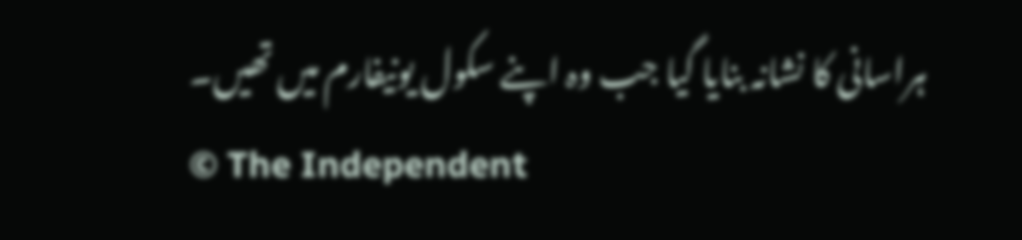ہراسانی کا نشانہ بنایا گیا جب وہ اپنے سکول یونیفارم میں تھیں۔
© The Independent